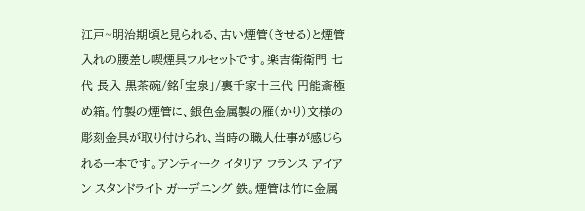江戸~明治期頃と見られる、古い煙管(きせる)と煙管入れの腰差し喫煙具フルセットです。楽吉衛衛門 七代 長入 黒茶碗/銘「宝泉」/裏千家十三代 円能斎極め箱。竹製の煙管に、銀色金属製の雁(かり)文様の彫刻金具が取り付けられ、当時の職人仕事が感じられる一本です。アンティーク イタリア フランス アイアン スタンドライト ガーデニング 鉄。煙管は竹に金属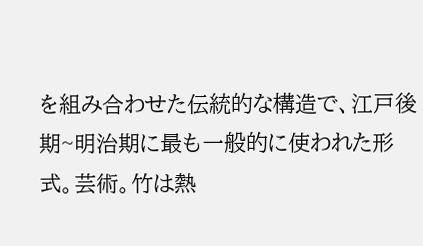を組み合わせた伝統的な構造で、江戸後期~明治期に最も一般的に使われた形式。芸術。竹は熱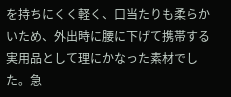を持ちにくく軽く、口当たりも柔らかいため、外出時に腰に下げて携帯する実用品として理にかなった素材でした。急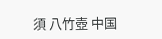須 八竹壺 中国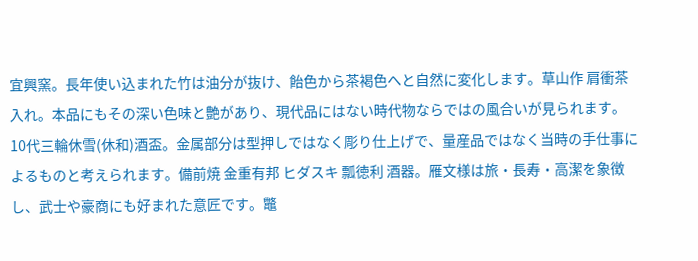宜興窯。長年使い込まれた竹は油分が抜け、飴色から茶褐色へと自然に変化します。草山作 肩衝茶入れ。本品にもその深い色味と艶があり、現代品にはない時代物ならではの風合いが見られます。10代三輪休雪(休和)酒盃。金属部分は型押しではなく彫り仕上げで、量産品ではなく当時の手仕事によるものと考えられます。備前焼 金重有邦 ヒダスキ 瓢徳利 酒器。雁文様は旅・長寿・高潔を象徴し、武士や豪商にも好まれた意匠です。鼈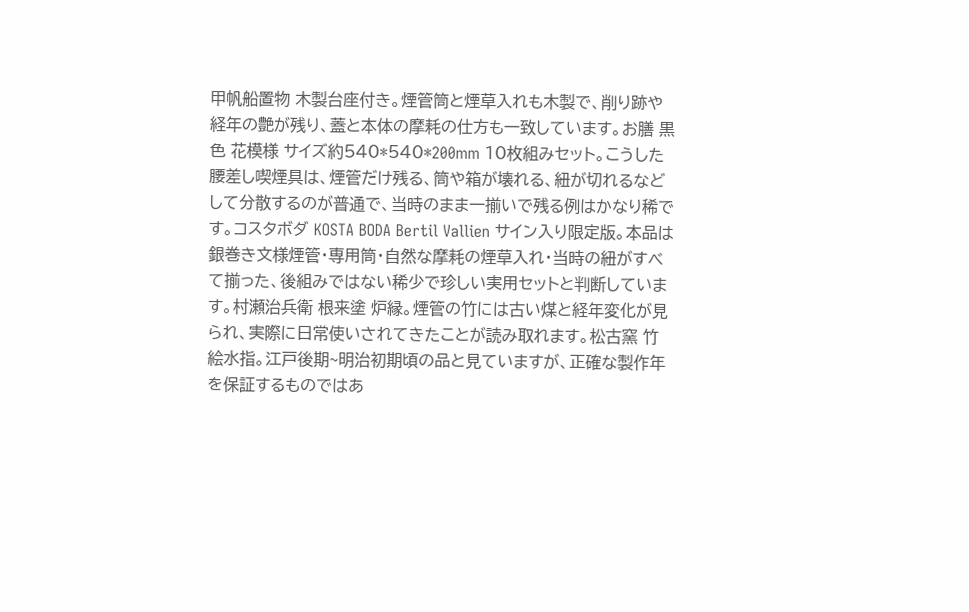甲帆船置物 木製台座付き。煙管筒と煙草入れも木製で、削り跡や経年の艶が残り、蓋と本体の摩耗の仕方も一致しています。お膳 黒色 花模様 サイズ約540*540*200mm 10枚組みセット。こうした腰差し喫煙具は、煙管だけ残る、筒や箱が壊れる、紐が切れるなどして分散するのが普通で、当時のまま一揃いで残る例はかなり稀です。コスタボダ KOSTA BODA Bertil Vallien サイン入り限定版。本品は銀巻き文様煙管・専用筒・自然な摩耗の煙草入れ・当時の紐がすべて揃った、後組みではない稀少で珍しい実用セットと判断しています。村瀬治兵衛 根来塗 炉縁。煙管の竹には古い煤と経年変化が見られ、実際に日常使いされてきたことが読み取れます。松古窯 竹絵水指。江戸後期~明治初期頃の品と見ていますが、正確な製作年を保証するものではあ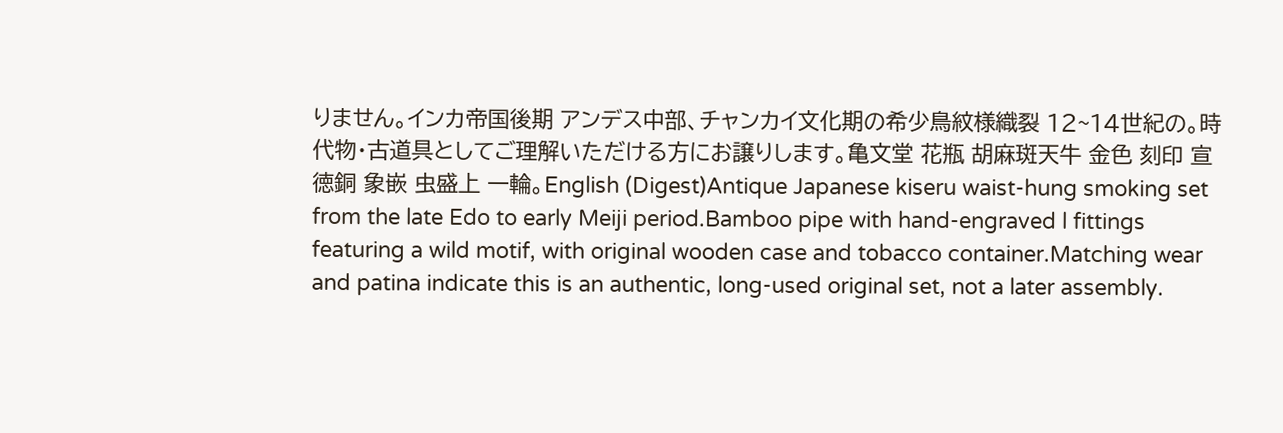りません。インカ帝国後期 アンデス中部、チャンカイ文化期の希少鳥紋様織裂 12~14世紀の。時代物・古道具としてご理解いただける方にお譲りします。亀文堂 花瓶 胡麻斑天牛 金色 刻印 宣徳銅 象嵌 虫盛上 一輪。English (Digest)Antique Japanese kiseru waist-hung smoking set from the late Edo to early Meiji period.Bamboo pipe with hand-engraved l fittings featuring a wild motif, with original wooden case and tobacco container.Matching wear and patina indicate this is an authentic, long-used original set, not a later assembly.